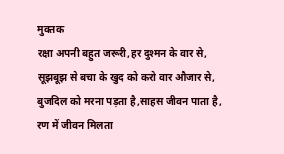मुक्तक
रक्षा अपनी बहुत जरूरी,हर दुश्मन के वार से,
सूझबूझ से बचा के खुद को करो वार औजार से,
बुजदिल को मरना पड़ता है,साहस जीवन पाता है,
रण में जीवन मिलता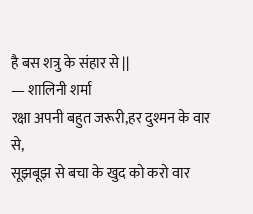है बस शत्रु के संहार से ||
— शालिनी शर्मा
रक्षा अपनी बहुत जरूरी,हर दुश्मन के वार से,
सूझबूझ से बचा के खुद को करो वार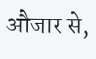औजार से,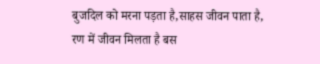बुजदिल को मरना पड़ता है,साहस जीवन पाता है,
रण में जीवन मिलता है बस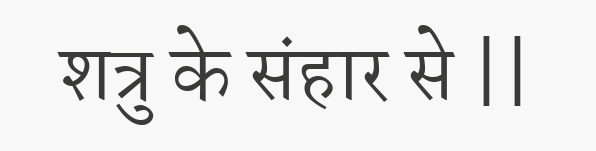शत्रु के संहार से ||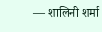— शालिनी शर्मा